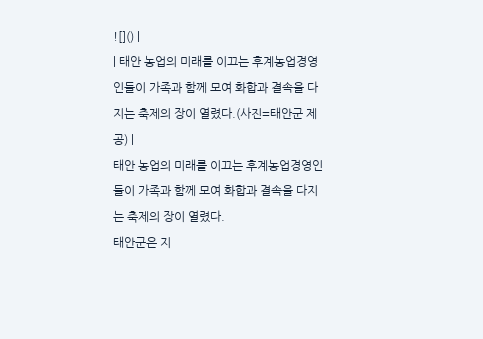![]() |
| 태안 농업의 미래를 이끄는 후계농업경영인들이 가족과 함께 모여 화합과 결속을 다지는 축제의 장이 열렸다.(사진=태안군 제공) |
태안 농업의 미래를 이끄는 후계농업경영인들이 가족과 함께 모여 화합과 결속을 다지는 축제의 장이 열렸다.
태안군은 지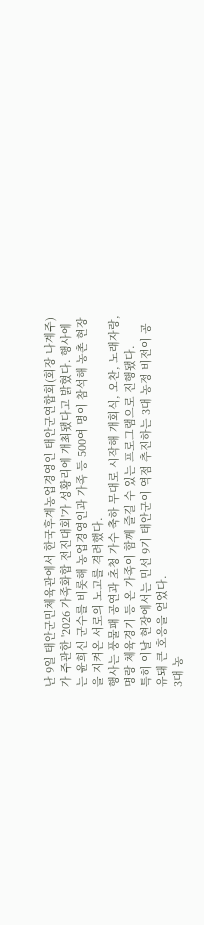난 9일 태안군민체육관에서 한국후계농업경영인 태안군연합회(회장 나계주)가 주관한 '2026 가족화합 전진대회'가 성황리에 개최됐다고 밝혔다. 행사에는 윤희신 군수를 비롯해 농업경영인과 가족 등 500여 명이 참석해 농촌 현장을 지켜온 서로의 노고를 격려했다.
행사는 풍물패 공연과 초청 가수 축하 무대로 시작해 개회식, 오찬, 노래자랑, 명랑 체육경기 등 온 가족이 함께 즐길 수 있는 프로그램으로 진행됐다.
특히 이날 현장에서는 민선 9기 태안군이 역점 추진하는 3대 농정 비전이 공유돼 큰 호응을 얻었다.
3대 농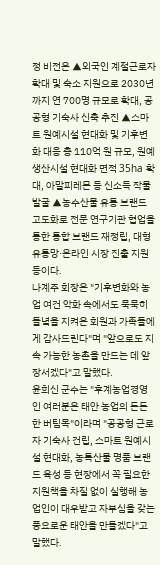정 비전은 ▲외국인 계절근로자 확대 및 숙소 지원으로 2030년까지 연 700명 규모로 확대, 공공형 기숙사 신축 추진 ▲스마트 원예시설 현대화 및 기후변화 대응 총 110억 원 규모, 원예 생산시설 현대화 면적 35ha 확대, 아말피레몬 등 신소득 작물 발굴 ▲농수산물 유통 브랜드 고도화로 전문 연구기관 협업을 통한 통합 브랜드 재정립, 대형 유통망·온라인 시장 진출 지원 등이다.
나계주 회장은 "기후변화와 농업 여건 악화 속에서도 묵묵히 들녘을 지켜온 회원과 가족들에게 감사드린다"며 "앞으로도 지속 가능한 농촌을 만드는 데 앞장서겠다"고 말했다.
윤희신 군수는 "후계농업경영인 여러분은 태안 농업의 든든한 버팀목"이라며 "공공형 근로자 기숙사 건립, 스마트 원예시설 현대화, 농특산물 명품 브랜드 육성 등 현장에서 꼭 필요한 지원책을 차질 없이 실행해 농업인이 대우받고 자부심을 갖는 풍요로운 태안을 만들겠다"고 말했다.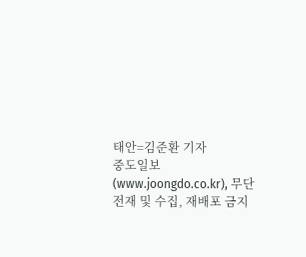태안=김준환 기자
중도일보(www.joongdo.co.kr), 무단전재 및 수집, 재배포 금지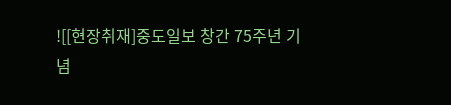![[현장취재]중도일보 창간 75주년 기념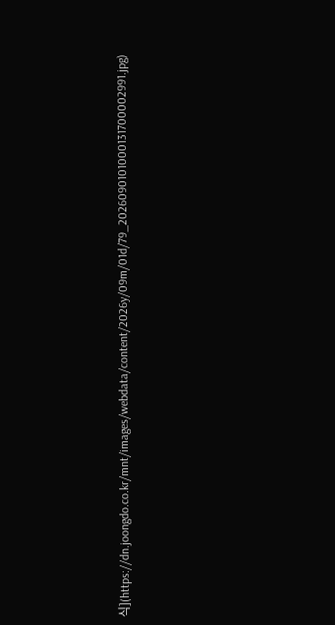식](https://dn.joongdo.co.kr/mnt/images/webdata/content/2026y/09m/01d/79_2026090101000131700002991.jpg)